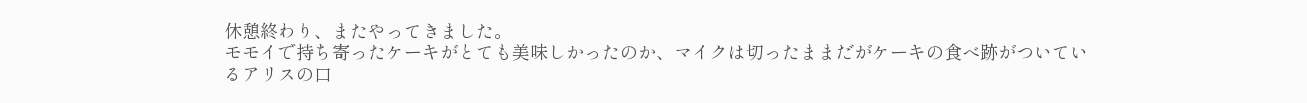休憩終わり、またやってきました。
モモイで持ち寄ったケーキがとても美味しかったのか、マイクは切ったままだがケーキの食べ跡がついているアリスの口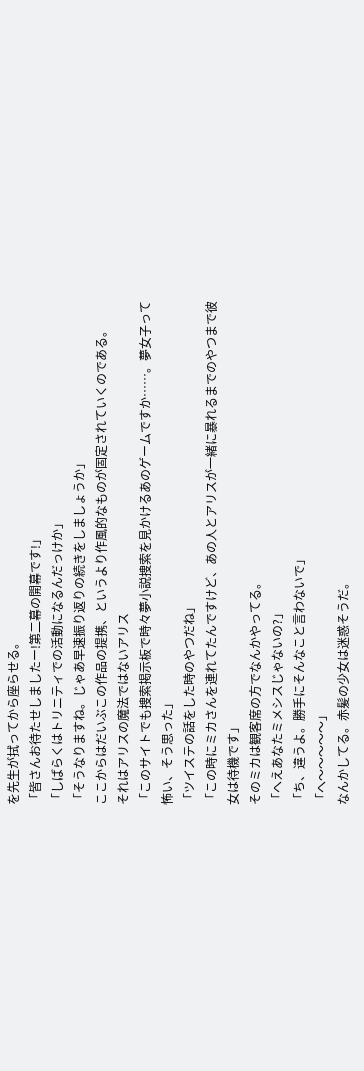を先生が拭ってから座らせる。
「皆さんお待たせしましたー!第二幕の開幕です!」
「しばらくはトリニティでの活動になるんだっけか」
「そうなりますね。じゃあ早速振り返りの続きをしましょうか」
ここからはだいぶこの作品の提携、というより作風的なものが固定されていくのである。
それはアリスの魔法ではないアリス
「このサイトでも捜索掲示板で時々夢小説捜索を見かけるあのゲームですか……。夢女子って怖い、そう思った」
「ツイステの話をした時のやつだね」
「この時にミカさんを連れてたんですけど、あの人とアリスが一緒に暴れるまでのやつまで彼女は待機です」
そのミカは観客席の方でなんかやってる。
「へえあなたミメシスじゃないの?」
「ち、違うよ。勝手にそんなこと言わないで」
「へ〜〜〜〜〜」
なんかしてる。赤髪の少女は迷惑そうだ。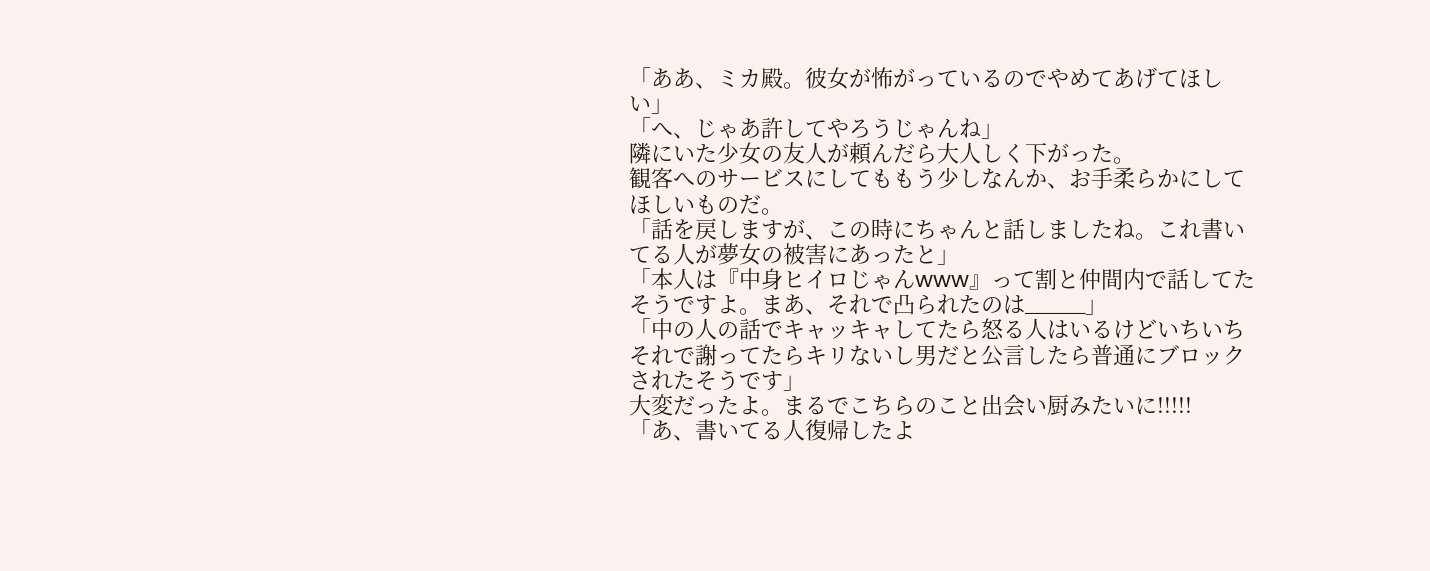「ああ、ミカ殿。彼女が怖がっているのでやめてあげてほしい」
「へ、じゃあ許してやろうじゃんね」
隣にいた少女の友人が頼んだら大人しく下がった。
観客へのサービスにしてももう少しなんか、お手柔らかにしてほしいものだ。
「話を戻しますが、この時にちゃんと話しましたね。これ書いてる人が夢女の被害にあったと」
「本人は『中身ヒイロじゃんwww』って割と仲間内で話してたそうですよ。まあ、それで凸られたのは_____」
「中の人の話でキャッキャしてたら怒る人はいるけどいちいちそれで謝ってたらキリないし男だと公言したら普通にブロックされたそうです」
大変だったよ。まるでこちらのこと出会い厨みたいに!!!!!
「あ、書いてる人復帰したよ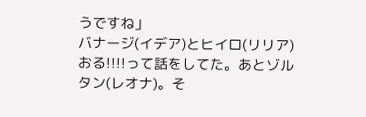うですね」
バナージ(イデア)とヒイロ(リリア)おる!!!!って話をしてた。あとゾルタン(レオナ)。そ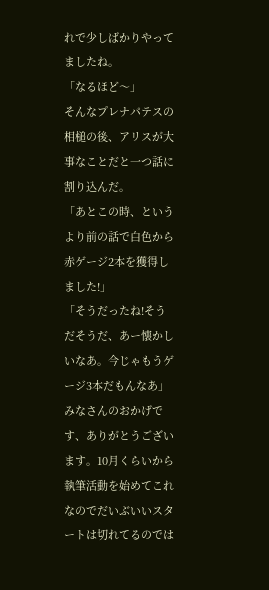れで少しばかりやってましたね。
「なるほど〜」
そんなプレナパテスの相槌の後、アリスが大事なことだと一つ話に割り込んだ。
「あとこの時、というより前の話で白色から赤ゲージ2本を獲得しました!」
「そうだったね!そうだそうだ、あー懐かしいなあ。今じゃもうゲージ3本だもんなあ」
みなさんのおかげです、ありがとうございます。10月くらいから執筆活動を始めてこれなのでだいぶいいスタートは切れてるのでは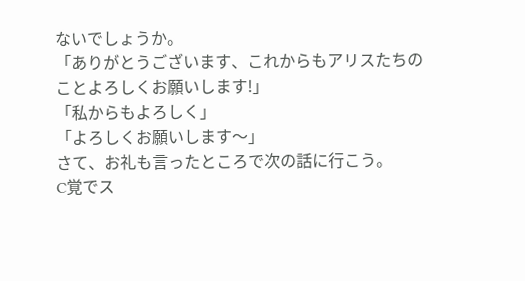ないでしょうか。
「ありがとうございます、これからもアリスたちのことよろしくお願いします!」
「私からもよろしく」
「よろしくお願いします〜」
さて、お礼も言ったところで次の話に行こう。
C覚でス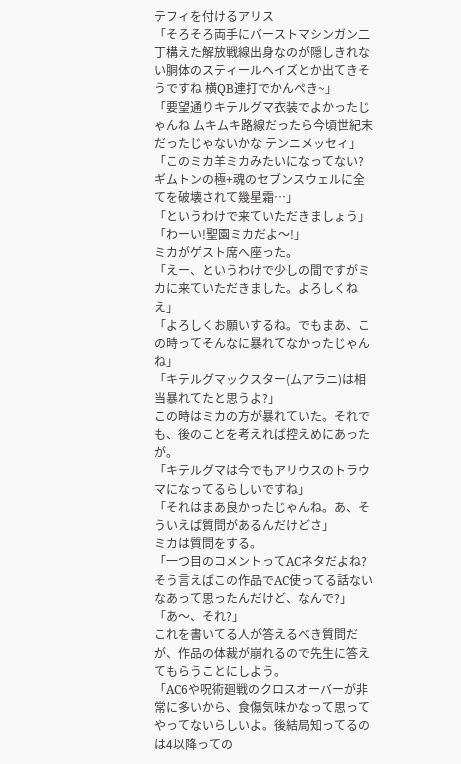テフィを付けるアリス
「そろそろ両手にバーストマシンガン二丁構えた解放戦線出身なのが隠しきれない胴体のスティールヘイズとか出てきそうですね 横QB連打でかんぺき~」
「要望通りキテルグマ衣装でよかったじゃんね ムキムキ路線だったら今頃世紀末だったじゃないかな テンニメッセィ」
「このミカ羊ミカみたいになってない?ギムトンの極+魂のセブンスウェルに全てを破壊されて幾星霜…」
「というわけで来ていただきましょう」
「わーい!聖園ミカだよ〜!」
ミカがゲスト席へ座った。
「えー、というわけで少しの間ですがミカに来ていただきました。よろしくねえ」
「よろしくお願いするね。でもまあ、この時ってそんなに暴れてなかったじゃんね」
「キテルグマックスター(ムアラニ)は相当暴れてたと思うよ?」
この時はミカの方が暴れていた。それでも、後のことを考えれば控えめにあったが。
「キテルグマは今でもアリウスのトラウマになってるらしいですね」
「それはまあ良かったじゃんね。あ、そういえば質問があるんだけどさ」
ミカは質問をする。
「一つ目のコメントってACネタだよね?そう言えばこの作品でAC使ってる話ないなあって思ったんだけど、なんで?」
「あ〜、それ?」
これを書いてる人が答えるべき質問だが、作品の体裁が崩れるので先生に答えてもらうことにしよう。
「AC6や呪術廻戦のクロスオーバーが非常に多いから、食傷気味かなって思ってやってないらしいよ。後結局知ってるのは4以降っての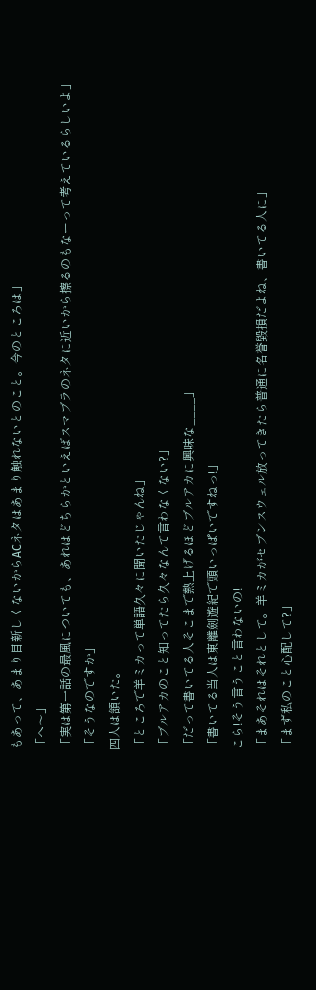もあって、あまり目新しくないからACネタはあまり触れないとのこと。今のところは」
「へ〜」
「実は第一話の最風についても、あれはどちらかといえばスマブラのネタに近いから擦るのもなーって考えているらしいよ」
「そうなのですか」
四人は頷いた。
「ところで羊ミカって単語久々に聞いたじゃんね」
「ブルアカのこと知ってたら久々なんて言わなくない?」
「だって書いてる人そこまで熱上げるほどブルアカに興味な____」
「書いてる当人は東離劍遊紀で頭いっぱいですねっ!」
こら!そう言うこと言わないの!
「まあそれはそれとして。羊ミカがセブンスウェル放ってきたら普通に名誉毀損だよね、書いてる人に」
「まず私のこと心配して?」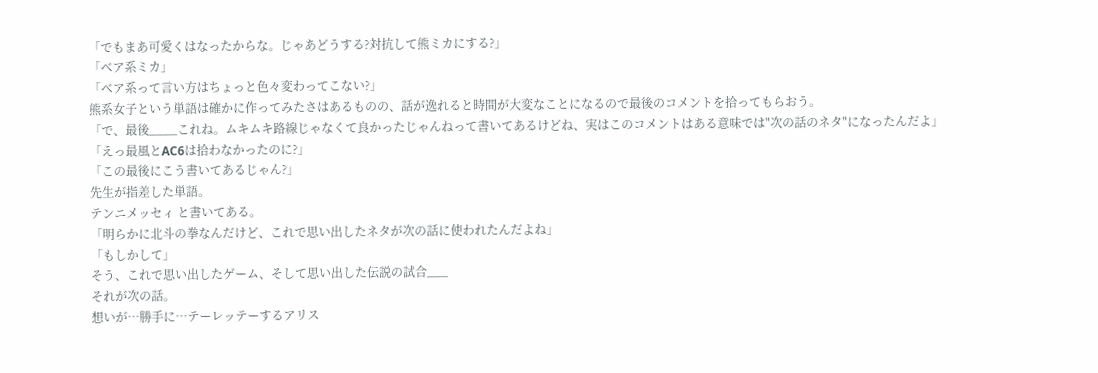「でもまあ可愛くはなったからな。じゃあどうする?対抗して熊ミカにする?」
「ベア系ミカ」
「ベア系って言い方はちょっと色々変わってこない?」
熊系女子という単語は確かに作ってみたさはあるものの、話が逸れると時間が大変なことになるので最後のコメントを拾ってもらおう。
「で、最後____これね。ムキムキ路線じゃなくて良かったじゃんねって書いてあるけどね、実はこのコメントはある意味では"次の話のネタ"になったんだよ」
「えっ最風とAC6は拾わなかったのに?」
「この最後にこう書いてあるじゃん?」
先生が指差した単語。
テンニメッセィ と書いてある。
「明らかに北斗の拳なんだけど、これで思い出したネタが次の話に使われたんだよね」
「もしかして」
そう、これで思い出したゲーム、そして思い出した伝説の試合___
それが次の話。
想いが…勝手に…テーレッテーするアリス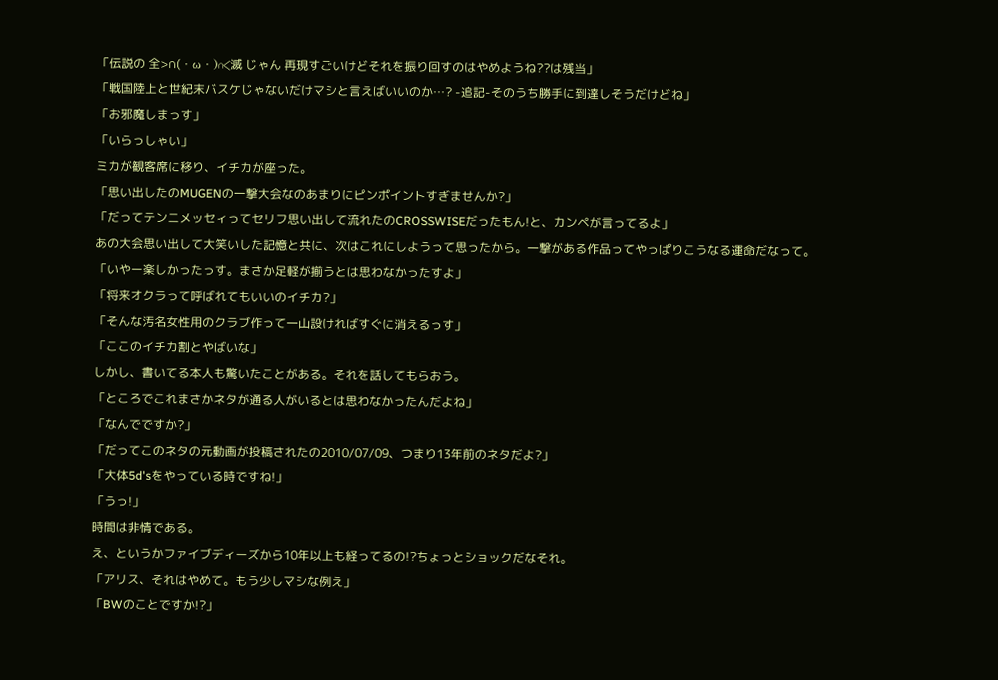「伝説の 全>∩(・ω・)∩<滅 じゃん 再現すごいけどそれを振り回すのはやめようね??は残当」
「戦国陸上と世紀末バスケじゃないだけマシと言えばいいのか…? -追記-そのうち勝手に到達しそうだけどね」
「お邪魔しまっす」
「いらっしゃい」
ミカが観客席に移り、イチカが座った。
「思い出したのMUGENの一撃大会なのあまりにピンポイントすぎませんか?」
「だってテンニメッセィってセリフ思い出して流れたのCROSSWISEだったもん!と、カンペが言ってるよ」
あの大会思い出して大笑いした記憶と共に、次はこれにしようって思ったから。一撃がある作品ってやっぱりこうなる運命だなって。
「いやー楽しかったっす。まさか足軽が揃うとは思わなかったすよ」
「将来オクラって呼ばれてもいいのイチカ?」
「そんな汚名女性用のクラブ作って一山設ければすぐに消えるっす」
「ここのイチカ割とやばいな」
しかし、書いてる本人も驚いたことがある。それを話してもらおう。
「ところでこれまさかネタが通る人がいるとは思わなかったんだよね」
「なんでですか?」
「だってこのネタの元動画が投稿されたの2010/07/09、つまり13年前のネタだよ?」
「大体5d'sをやっている時ですね!」
「うっ!」
時間は非情である。
え、というかファイブディーズから10年以上も経ってるの!?ちょっとショックだなそれ。
「アリス、それはやめて。もう少しマシな例え」
「BWのことですか!?」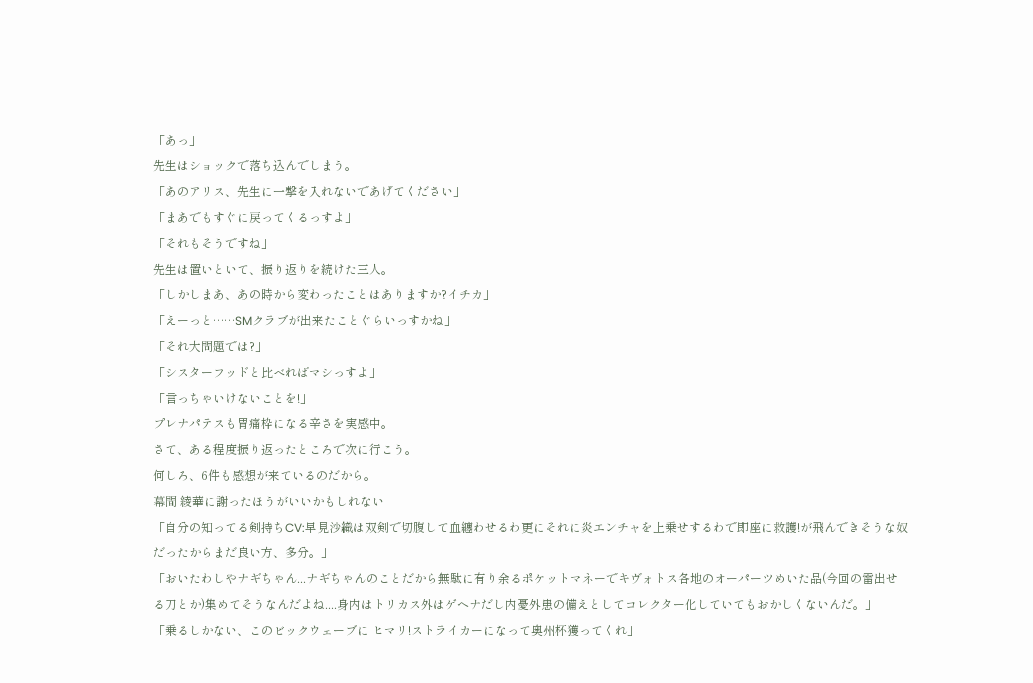「あっ」
先生はショックで落ち込んでしまう。
「あのアリス、先生に一撃を入れないであげてください」
「まあでもすぐに戻ってくるっすよ」
「それもそうですね」
先生は置いといて、振り返りを続けた三人。
「しかしまあ、あの時から変わったことはありますか?イチカ」
「えーっと……SMクラブが出来たことぐらいっすかね」
「それ大問題では?」
「シスターフッドと比べればマシっすよ」
「言っちゃいけないことを!」
プレナパテスも胃痛枠になる辛さを実感中。
さて、ある程度振り返ったところで次に行こう。
何しろ、6件も感想が来ているのだから。
幕間 綾華に謝ったほうがいいかもしれない
「自分の知ってる剣持ちCV:早見沙織は双剣で切腹して血纏わせるわ更にそれに炎エンチャを上乗せするわで即座に救護!が飛んできそうな奴だったからまだ良い方、多分。」
「おいたわしやナギちゃん...ナギちゃんのことだから無駄に有り余るポケットマネーでキヴォトス各地のオーパーツめいた品(今回の雷出せる刀とか)集めてそうなんだよね....身内はトリカス外はゲヘナだし内憂外患の備えとしてコレクター化していてもおかしくないんだ。」
「乗るしかない、このビックウェーブに ヒマリ!ストライカーになって奥州杯獲ってくれ」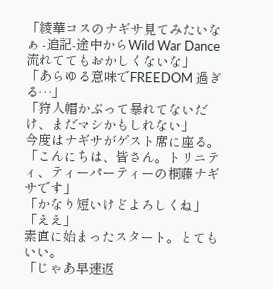「綾華コスのナギサ見てみたいなぁ -追記-途中からWild War Dance流れててもおかしくないな」
「あらゆる意味でFREEDOM 過ぎる…」
「狩人帽かぶって暴れてないだけ、まだマシかもしれない」
今度はナギサがゲスト席に座る。
「こんにちは、皆さん。トリニティ、ティーパーティーの桐藤ナギサです」
「かなり短いけどよろしくね」
「ええ」
素直に始まったスタート。とてもいい。
「じゃあ早速返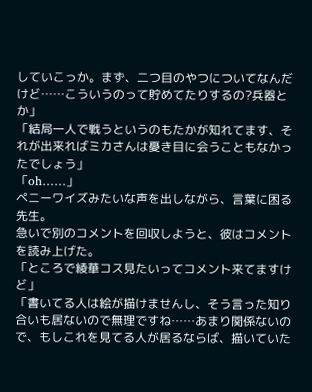していこっか。まず、二つ目のやつについてなんだけど……こういうのって貯めてたりするの?兵器とか」
「結局一人で戦うというのもたかが知れてます、それが出来ればミカさんは憂き目に会うこともなかったでしょう」
「oh……」
ペニーワイズみたいな声を出しながら、言葉に困る先生。
急いで別のコメントを回収しようと、彼はコメントを読み上げた。
「ところで綾華コス見たいってコメント来てますけど」
「書いてる人は絵が描けませんし、そう言った知り合いも居ないので無理ですね……あまり関係ないので、もしこれを見てる人が居るならば、描いていた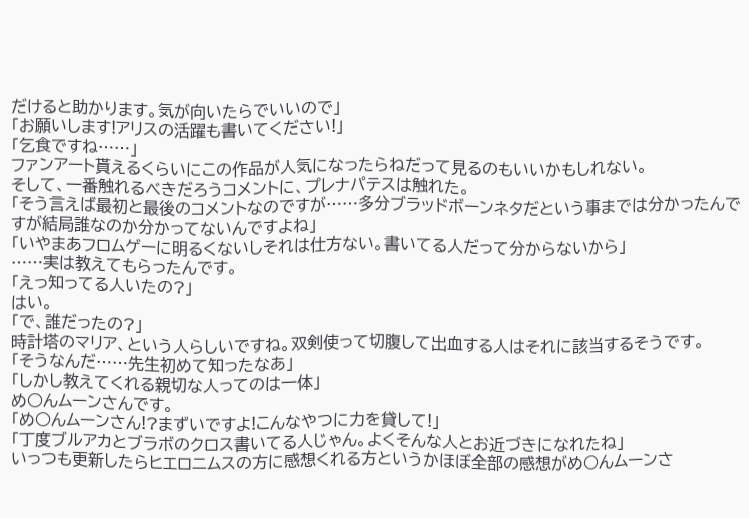だけると助かります。気が向いたらでいいので」
「お願いします!アリスの活躍も書いてください!」
「乞食ですね……」
ファンアート貰えるくらいにこの作品が人気になったらねだって見るのもいいかもしれない。
そして、一番触れるべきだろうコメントに、プレナパテスは触れた。
「そう言えば最初と最後のコメントなのですが……多分ブラッドボーンネタだという事までは分かったんですが結局誰なのか分かってないんですよね」
「いやまあフロムゲーに明るくないしそれは仕方ない。書いてる人だって分からないから」
……実は教えてもらったんです。
「えっ知ってる人いたの?」
はい。
「で、誰だったの?」
時計塔のマリア、という人らしいですね。双剣使って切腹して出血する人はそれに該当するそうです。
「そうなんだ……先生初めて知ったなあ」
「しかし教えてくれる親切な人ってのは一体」
め○んムーンさんです。
「め○んムーンさん!?まずいですよ!こんなやつに力を貸して!」
「丁度ブルアカとブラボのクロス書いてる人じゃん。よくそんな人とお近づきになれたね」
いっつも更新したらヒエロニムスの方に感想くれる方というかほぼ全部の感想がめ○んムーンさ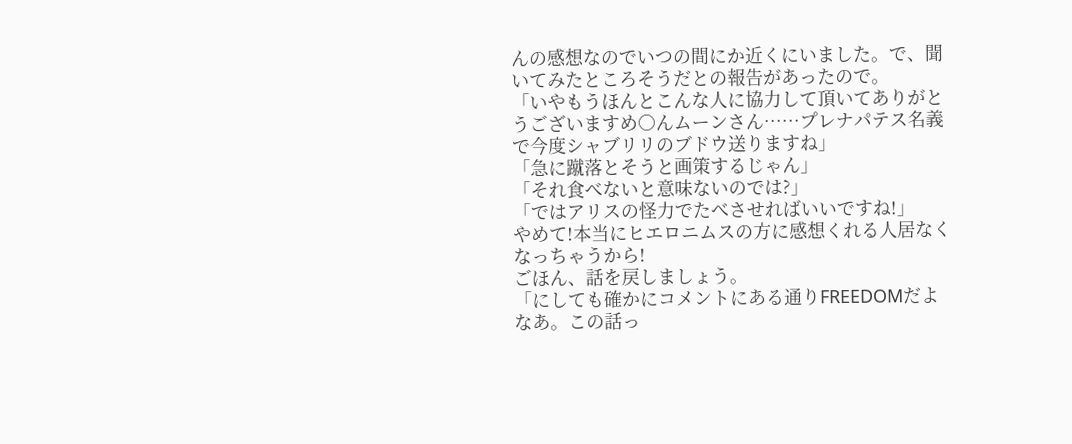んの感想なのでいつの間にか近くにいました。で、聞いてみたところそうだとの報告があったので。
「いやもうほんとこんな人に協力して頂いてありがとうございますめ○んムーンさん……プレナパテス名義で今度シャブリリのブドウ送りますね」
「急に蹴落とそうと画策するじゃん」
「それ食べないと意味ないのでは?」
「ではアリスの怪力でたべさせればいいですね!」
やめて!本当にヒエロニムスの方に感想くれる人居なくなっちゃうから!
ごほん、話を戻しましょう。
「にしても確かにコメントにある通りFREEDOMだよなあ。この話っ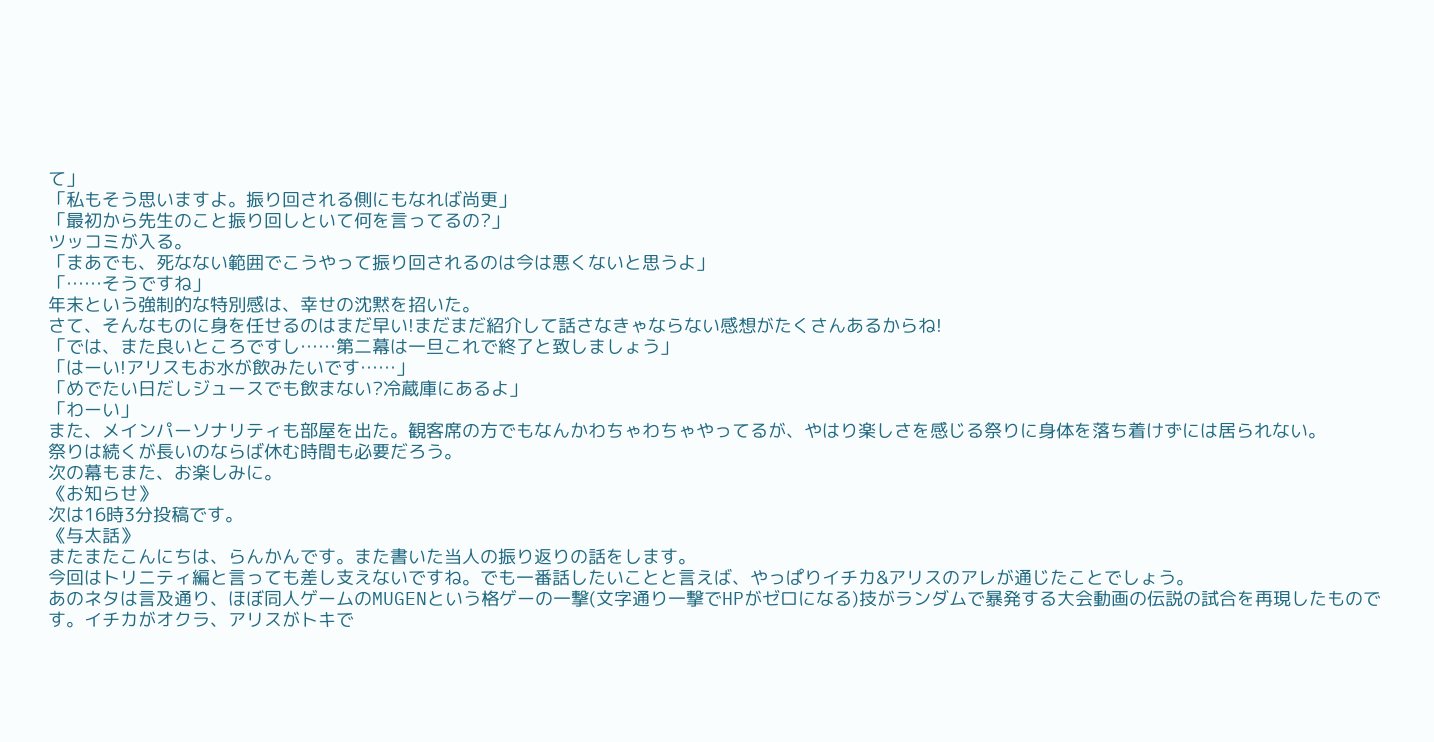て」
「私もそう思いますよ。振り回される側にもなれば尚更」
「最初から先生のこと振り回しといて何を言ってるの?」
ツッコミが入る。
「まあでも、死なない範囲でこうやって振り回されるのは今は悪くないと思うよ」
「……そうですね」
年末という強制的な特別感は、幸せの沈黙を招いた。
さて、そんなものに身を任せるのはまだ早い!まだまだ紹介して話さなきゃならない感想がたくさんあるからね!
「では、また良いところですし……第二幕は一旦これで終了と致しましょう」
「はーい!アリスもお水が飲みたいです……」
「めでたい日だしジュースでも飲まない?冷蔵庫にあるよ」
「わーい」
また、メインパーソナリティも部屋を出た。観客席の方でもなんかわちゃわちゃやってるが、やはり楽しさを感じる祭りに身体を落ち着けずには居られない。
祭りは続くが長いのならば休む時間も必要だろう。
次の幕もまた、お楽しみに。
《お知らせ》
次は16時3分投稿です。
《与太話》
またまたこんにちは、らんかんです。また書いた当人の振り返りの話をします。
今回はトリニティ編と言っても差し支えないですね。でも一番話したいことと言えば、やっぱりイチカ&アリスのアレが通じたことでしょう。
あのネタは言及通り、ほぼ同人ゲームのMUGENという格ゲーの一撃(文字通り一撃でHPがゼロになる)技がランダムで暴発する大会動画の伝説の試合を再現したものです。イチカがオクラ、アリスがトキで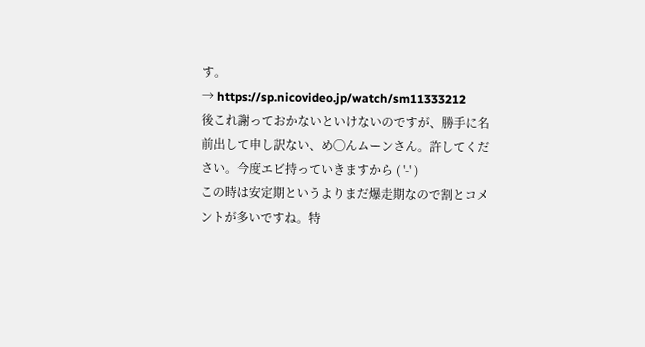す。
→ https://sp.nicovideo.jp/watch/sm11333212
後これ謝っておかないといけないのですが、勝手に名前出して申し訳ない、め◯んムーンさん。許してください。今度エビ持っていきますから ( '-' )
この時は安定期というよりまだ爆走期なので割とコメントが多いですね。特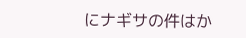にナギサの件はか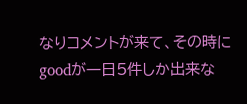なりコメントが来て、その時にgoodが一日5件しか出来な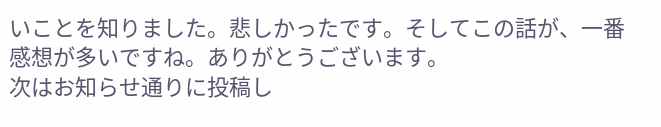いことを知りました。悲しかったです。そしてこの話が、一番感想が多いですね。ありがとうございます。
次はお知らせ通りに投稿し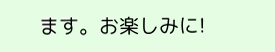ます。お楽しみに!